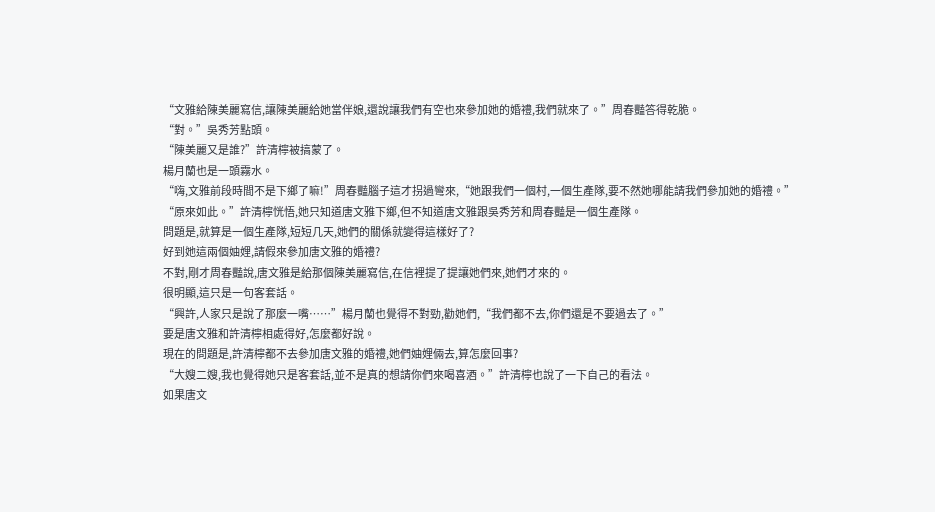“文雅給陳美麗寫信,讓陳美麗給她當伴娘,還說讓我們有空也來參加她的婚禮,我們就來了。”周春豔答得乾脆。
“對。”吳秀芳點頭。
“陳美麗又是誰?”許清檸被搞蒙了。
楊月蘭也是一頭霧水。
“嗨,文雅前段時間不是下鄉了嘛!”周春豔腦子這才拐過彎來,“她跟我們一個村,一個生產隊,要不然她哪能請我們參加她的婚禮。”
“原來如此。”許清檸恍悟,她只知道唐文雅下鄉,但不知道唐文雅跟吳秀芳和周春豔是一個生產隊。
問題是,就算是一個生產隊,短短几天,她們的關係就變得這樣好了?
好到她這兩個妯娌,請假來參加唐文雅的婚禮?
不對,剛才周春豔說,唐文雅是給那個陳美麗寫信,在信裡提了提讓她們來,她們才來的。
很明顯,這只是一句客套話。
“興許,人家只是說了那麼一嘴……”楊月蘭也覺得不對勁,勸她們,“我們都不去,你們還是不要過去了。”
要是唐文雅和許清檸相處得好,怎麼都好說。
現在的問題是,許清檸都不去參加唐文雅的婚禮,她們妯娌倆去,算怎麼回事?
“大嫂二嫂,我也覺得她只是客套話,並不是真的想請你們來喝喜酒。”許清檸也說了一下自己的看法。
如果唐文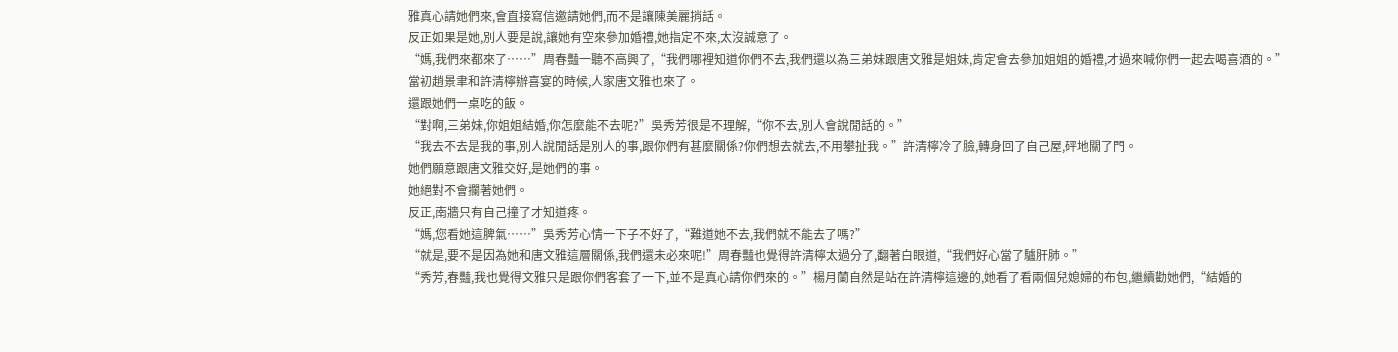雅真心請她們來,會直接寫信邀請她們,而不是讓陳美麗捎話。
反正如果是她,別人要是說,讓她有空來參加婚禮,她指定不來,太沒誠意了。
“媽,我們來都來了……”周春豔一聽不高興了,“我們哪裡知道你們不去,我們還以為三弟妹跟唐文雅是姐妹,肯定會去參加姐姐的婚禮,才過來喊你們一起去喝喜酒的。”
當初趙景聿和許清檸辦喜宴的時候,人家唐文雅也來了。
還跟她們一桌吃的飯。
“對啊,三弟妹,你姐姐結婚,你怎麼能不去呢?”吳秀芳很是不理解,“你不去,別人會說閒話的。”
“我去不去是我的事,別人說閒話是別人的事,跟你們有甚麼關係?你們想去就去,不用攀扯我。”許清檸冷了臉,轉身回了自己屋,砰地關了門。
她們願意跟唐文雅交好,是她們的事。
她絕對不會攔著她們。
反正,南牆只有自己撞了才知道疼。
“媽,您看她這脾氣……”吳秀芳心情一下子不好了,“難道她不去,我們就不能去了嗎?”
“就是,要不是因為她和唐文雅這層關係,我們還未必來呢!”周春豔也覺得許清檸太過分了,翻著白眼道,“我們好心當了驢肝肺。”
“秀芳,春豔,我也覺得文雅只是跟你們客套了一下,並不是真心請你們來的。”楊月蘭自然是站在許清檸這邊的,她看了看兩個兒媳婦的布包,繼續勸她們,“結婚的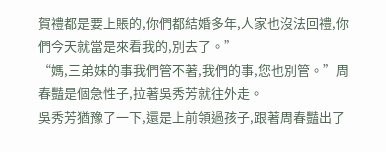賀禮都是要上賬的,你們都結婚多年,人家也沒法回禮,你們今天就當是來看我的,別去了。”
“媽,三弟妹的事我們管不著,我們的事,您也別管。”周春豔是個急性子,拉著吳秀芳就往外走。
吳秀芳猶豫了一下,還是上前領過孩子,跟著周春豔出了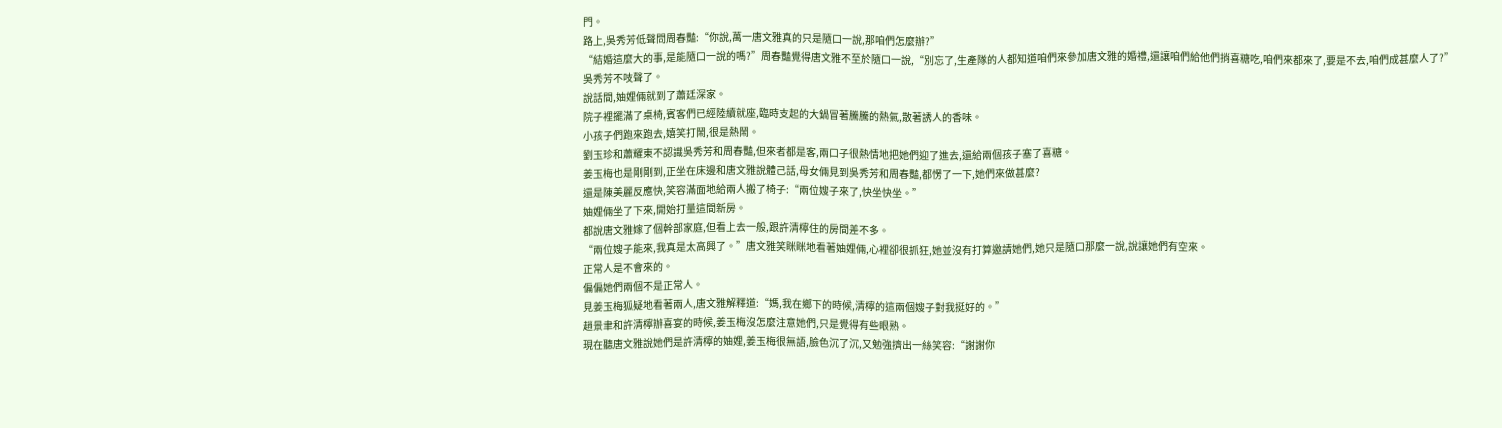門。
路上,吳秀芳低聲問周春豔:“你說,萬一唐文雅真的只是隨口一說,那咱們怎麼辦?”
“結婚這麼大的事,是能隨口一說的嗎?”周春豔覺得唐文雅不至於隨口一說,“別忘了,生產隊的人都知道咱們來參加唐文雅的婚禮,還讓咱們給他們捎喜糖吃,咱們來都來了,要是不去,咱們成甚麼人了?”
吳秀芳不吱聲了。
說話間,妯娌倆就到了蕭廷深家。
院子裡擺滿了桌椅,賓客們已經陸續就座,臨時支起的大鍋冒著騰騰的熱氣,散著誘人的香味。
小孩子們跑來跑去,嬉笑打鬧,很是熱鬧。
劉玉珍和蕭耀東不認識吳秀芳和周春豔,但來者都是客,兩口子很熱情地把她們迎了進去,還給兩個孩子塞了喜糖。
姜玉梅也是剛剛到,正坐在床邊和唐文雅說體己話,母女倆見到吳秀芳和周春豔,都愣了一下,她們來做甚麼?
還是陳美麗反應快,笑容滿面地給兩人搬了椅子:“兩位嫂子來了,快坐快坐。”
妯娌倆坐了下來,開始打量這間新房。
都說唐文雅嫁了個幹部家庭,但看上去一般,跟許清檸住的房間差不多。
“兩位嫂子能來,我真是太高興了。”唐文雅笑眯眯地看著妯娌倆,心裡卻很抓狂,她並沒有打算邀請她們,她只是隨口那麼一說,說讓她們有空來。
正常人是不會來的。
偏偏她們兩個不是正常人。
見姜玉梅狐疑地看著兩人,唐文雅解釋道:“媽,我在鄉下的時候,清檸的這兩個嫂子對我挺好的。”
趙景聿和許清檸辦喜宴的時候,姜玉梅沒怎麼注意她們,只是覺得有些眼熟。
現在聽唐文雅說她們是許清檸的妯娌,姜玉梅很無語,臉色沉了沉,又勉強擠出一絲笑容:“謝謝你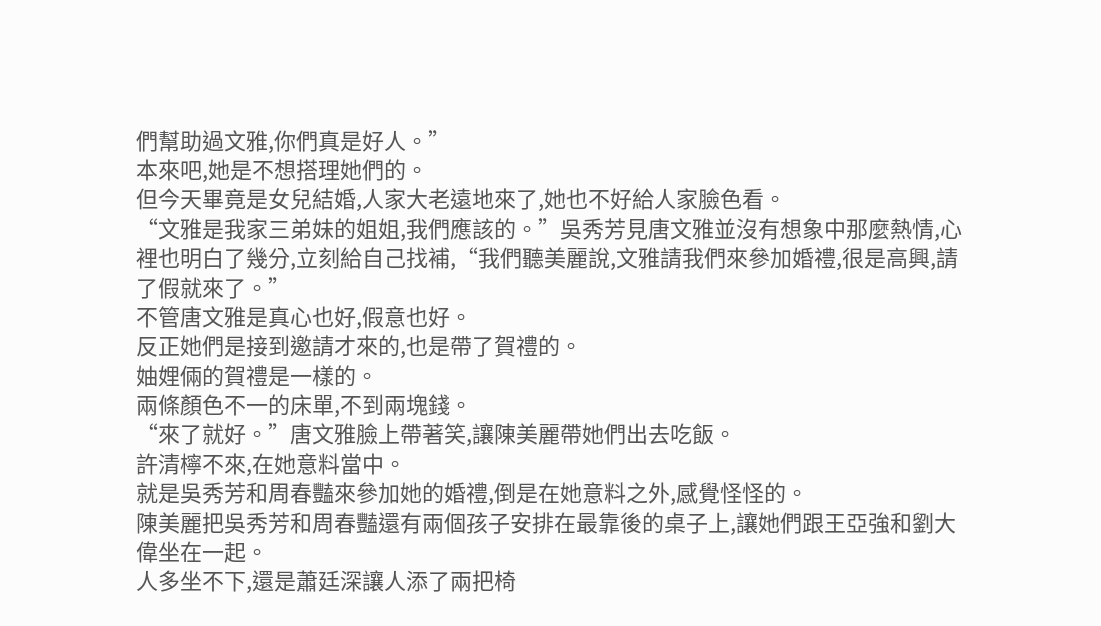們幫助過文雅,你們真是好人。”
本來吧,她是不想搭理她們的。
但今天畢竟是女兒結婚,人家大老遠地來了,她也不好給人家臉色看。
“文雅是我家三弟妹的姐姐,我們應該的。”吳秀芳見唐文雅並沒有想象中那麼熱情,心裡也明白了幾分,立刻給自己找補,“我們聽美麗說,文雅請我們來參加婚禮,很是高興,請了假就來了。”
不管唐文雅是真心也好,假意也好。
反正她們是接到邀請才來的,也是帶了賀禮的。
妯娌倆的賀禮是一樣的。
兩條顏色不一的床單,不到兩塊錢。
“來了就好。”唐文雅臉上帶著笑,讓陳美麗帶她們出去吃飯。
許清檸不來,在她意料當中。
就是吳秀芳和周春豔來參加她的婚禮,倒是在她意料之外,感覺怪怪的。
陳美麗把吳秀芳和周春豔還有兩個孩子安排在最靠後的桌子上,讓她們跟王亞強和劉大偉坐在一起。
人多坐不下,還是蕭廷深讓人添了兩把椅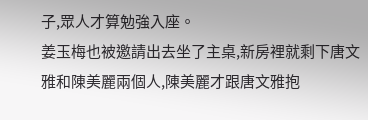子,眾人才算勉強入座。
姜玉梅也被邀請出去坐了主桌,新房裡就剩下唐文雅和陳美麗兩個人,陳美麗才跟唐文雅抱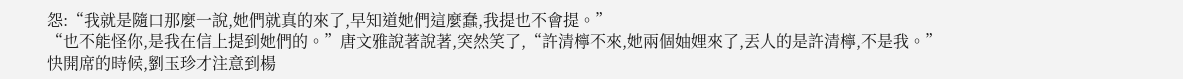怨:“我就是隨口那麼一說,她們就真的來了,早知道她們這麼蠢,我提也不會提。”
“也不能怪你,是我在信上提到她們的。”唐文雅說著說著,突然笑了,“許清檸不來,她兩個妯娌來了,丟人的是許清檸,不是我。”
快開席的時候,劉玉珍才注意到楊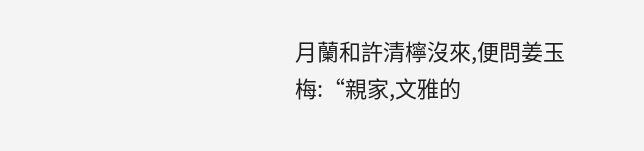月蘭和許清檸沒來,便問姜玉梅:“親家,文雅的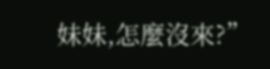妹妹,怎麼沒來?”